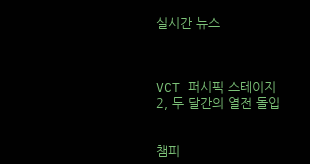실시간 뉴스



VCT 퍼시픽 스테이지 2, 두 달간의 열전 돌입


챔피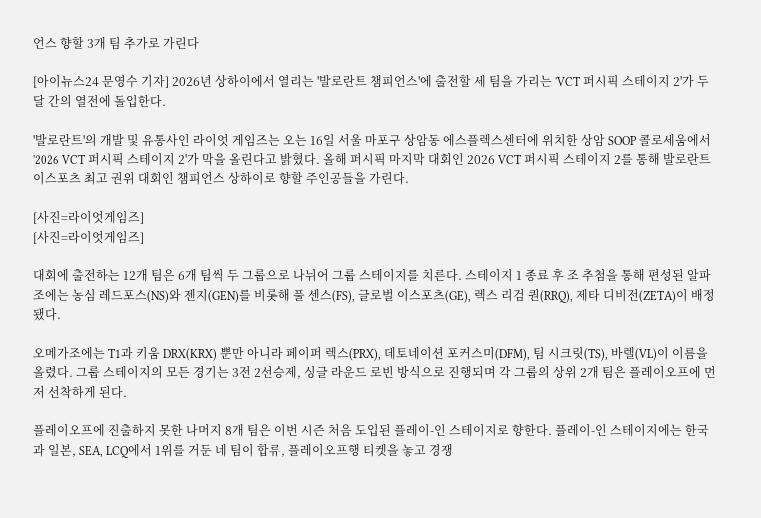언스 향할 3개 팀 추가로 가린다

[아이뉴스24 문영수 기자] 2026년 상하이에서 열리는 '발로란트 챔피언스'에 출전할 세 팀을 가리는 'VCT 퍼시픽 스테이지 2'가 두 달 간의 열전에 돌입한다.

'발로란트'의 개발 및 유통사인 라이엇 게임즈는 오는 16일 서울 마포구 상암동 에스플렉스센터에 위치한 상암 SOOP 콜로세움에서 '2026 VCT 퍼시픽 스테이지 2'가 막을 올린다고 밝혔다. 올해 퍼시픽 마지막 대회인 2026 VCT 퍼시픽 스테이지 2를 통해 발로란트 이스포츠 최고 권위 대회인 챔피언스 상하이로 향할 주인공들을 가린다.

[사진=라이엇게임즈]
[사진=라이엇게임즈]

대회에 출전하는 12개 팀은 6개 팀씩 두 그룹으로 나뉘어 그룹 스테이지를 치른다. 스테이지 1 종료 후 조 추첨을 통해 편성된 알파조에는 농심 레드포스(NS)와 젠지(GEN)를 비롯해 풀 센스(FS), 글로벌 이스포츠(GE), 렉스 리검 퀀(RRQ), 제타 디비전(ZETA)이 배정됐다.

오메가조에는 T1과 키움 DRX(KRX) 뿐만 아니라 페이퍼 렉스(PRX), 데토네이션 포커스미(DFM), 팀 시크릿(TS), 바렐(VL)이 이름을 올렸다. 그룹 스테이지의 모든 경기는 3전 2선승제, 싱글 라운드 로빈 방식으로 진행되며 각 그룹의 상위 2개 팀은 플레이오프에 먼저 선착하게 된다.

플레이오프에 진출하지 못한 나머지 8개 팀은 이번 시즌 처음 도입된 플레이-인 스테이지로 향한다. 플레이-인 스테이지에는 한국과 일본, SEA, LCQ에서 1위를 거둔 네 팀이 합류, 플레이오프행 티켓을 놓고 경쟁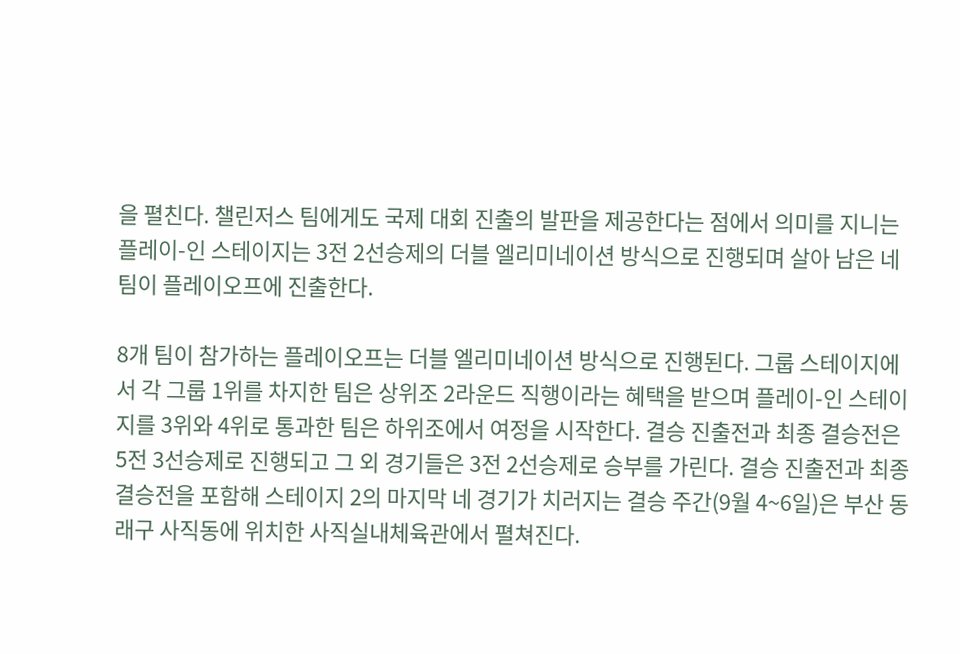을 펼친다. 챌린저스 팀에게도 국제 대회 진출의 발판을 제공한다는 점에서 의미를 지니는 플레이-인 스테이지는 3전 2선승제의 더블 엘리미네이션 방식으로 진행되며 살아 남은 네 팀이 플레이오프에 진출한다.

8개 팀이 참가하는 플레이오프는 더블 엘리미네이션 방식으로 진행된다. 그룹 스테이지에서 각 그룹 1위를 차지한 팀은 상위조 2라운드 직행이라는 혜택을 받으며 플레이-인 스테이지를 3위와 4위로 통과한 팀은 하위조에서 여정을 시작한다. 결승 진출전과 최종 결승전은 5전 3선승제로 진행되고 그 외 경기들은 3전 2선승제로 승부를 가린다. 결승 진출전과 최종 결승전을 포함해 스테이지 2의 마지막 네 경기가 치러지는 결승 주간(9월 4~6일)은 부산 동래구 사직동에 위치한 사직실내체육관에서 펼쳐진다.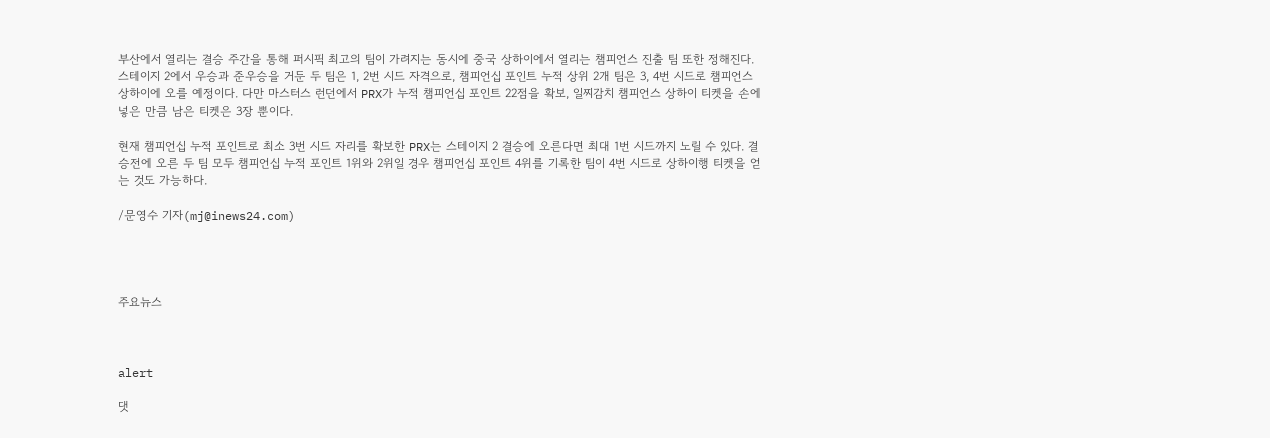부산에서 열리는 결승 주간을 통해 퍼시픽 최고의 팀이 가려지는 동시에 중국 상하이에서 열리는 챔피언스 진출 팀 또한 정해진다. 스테이지 2에서 우승과 준우승을 거둔 두 팀은 1, 2번 시드 자격으로, 챔피언십 포인트 누적 상위 2개 팀은 3, 4번 시드로 챔피언스 상하이에 오를 예정이다. 다만 마스터스 런던에서 PRX가 누적 챔피언십 포인트 22점을 확보, 일찌감치 챔피언스 상하이 티켓을 손에 넣은 만큼 남은 티켓은 3장 뿐이다.

현재 챔피언십 누적 포인트로 최소 3번 시드 자리를 확보한 PRX는 스테이지 2 결승에 오른다면 최대 1번 시드까지 노릴 수 있다. 결승전에 오른 두 팀 모두 챔피언십 누적 포인트 1위와 2위일 경우 챔피언십 포인트 4위를 기록한 팀이 4번 시드로 상하이행 티켓을 얻는 것도 가능하다.

/문영수 기자(mj@inews24.com)




주요뉴스



alert

댓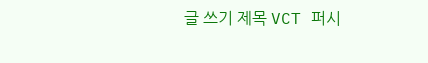글 쓰기 제목 VCT 퍼시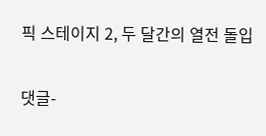픽 스테이지 2, 두 달간의 열전 돌입

댓글-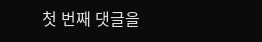첫 번째 댓글을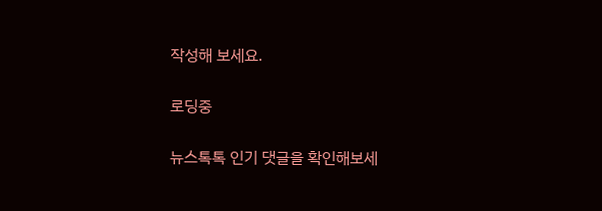작성해 보세요.

로딩중

뉴스톡톡 인기 댓글을 확인해보세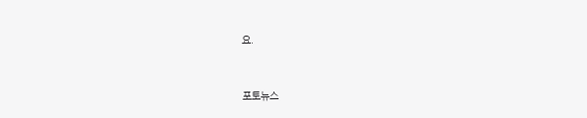요.



포토뉴스